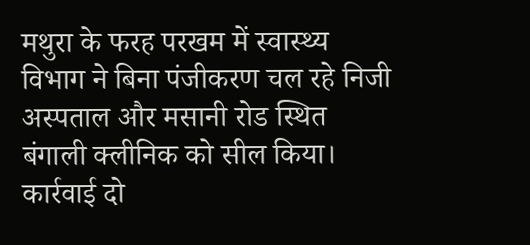मथुरा के फरह परखम में स्वास्थ्य विभाग ने बिना पंजीकरण चल रहे निजी अस्पताल और मसानी रोड स्थित बंगाली क्लीनिक को सील किया। कार्रवाई दो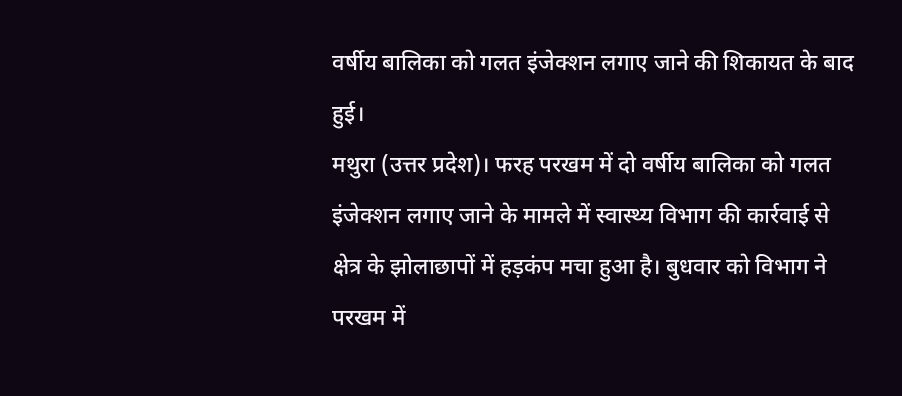वर्षीय बालिका को गलत इंजेक्शन लगाए जाने की शिकायत के बाद हुई।
मथुरा (उत्तर प्रदेश)। फरह परखम में दो वर्षीय बालिका को गलत इंजेक्शन लगाए जाने के मामले में स्वास्थ्य विभाग की कार्रवाई से क्षेत्र के झोलाछापों में हड़कंप मचा हुआ है। बुधवार को विभाग ने परखम में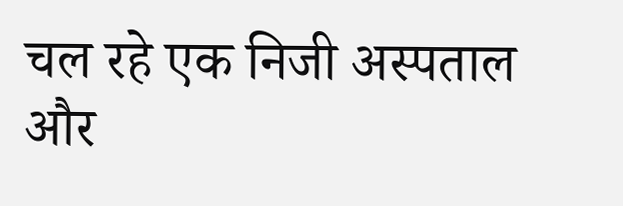चल रहे एक निजी अस्पताल और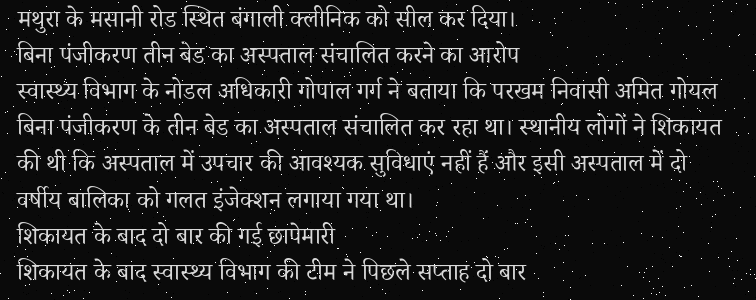मथुरा के मसानी रोड स्थित बंगाली क्लीनिक को सील कर दिया।
बिना पंजीकरण तीन बेड का अस्पताल संचालित करने का आरोप
स्वास्थ्य विभाग के नोडल अधिकारी गोपाल गर्ग ने बताया कि परखम निवासी अमित गोयल बिना पंजीकरण के तीन बेड का अस्पताल संचालित कर रहा था। स्थानीय लोगों ने शिकायत की थी कि अस्पताल में उपचार की आवश्यक सुविधाएं नहीं हैं और इसी अस्पताल में दो वर्षीय बालिका को गलत इंजेक्शन लगाया गया था।
शिकायत के बाद दो बार की गई छापेमारी
शिकायत के बाद स्वास्थ्य विभाग की टीम ने पिछले सप्ताह दो बार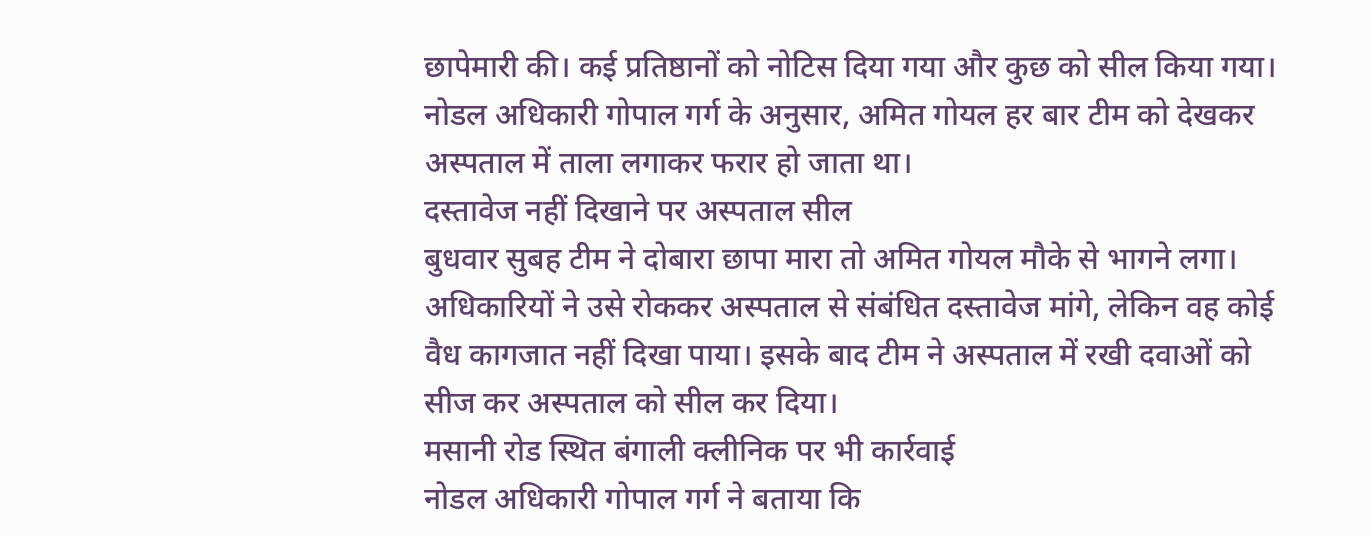छापेमारी की। कई प्रतिष्ठानों को नोटिस दिया गया और कुछ को सील किया गया। नोडल अधिकारी गोपाल गर्ग के अनुसार, अमित गोयल हर बार टीम को देखकर अस्पताल में ताला लगाकर फरार हो जाता था।
दस्तावेज नहीं दिखाने पर अस्पताल सील
बुधवार सुबह टीम ने दोबारा छापा मारा तो अमित गोयल मौके से भागने लगा। अधिकारियों ने उसे रोककर अस्पताल से संबंधित दस्तावेज मांगे, लेकिन वह कोई वैध कागजात नहीं दिखा पाया। इसके बाद टीम ने अस्पताल में रखी दवाओं को सीज कर अस्पताल को सील कर दिया।
मसानी रोड स्थित बंगाली क्लीनिक पर भी कार्रवाई
नोडल अधिकारी गोपाल गर्ग ने बताया कि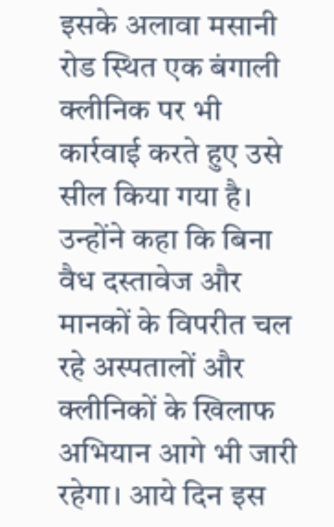इसके अलावा मसानी रोड स्थित एक बंगाली क्लीनिक पर भी कार्रवाई करते हुए उसे सील किया गया है। उन्होंने कहा कि बिना वैध दस्तावेज और मानकों के विपरीत चल रहे अस्पतालों और क्लीनिकों के खिलाफ अभियान आगे भी जारी रहेगा। आये दिन इस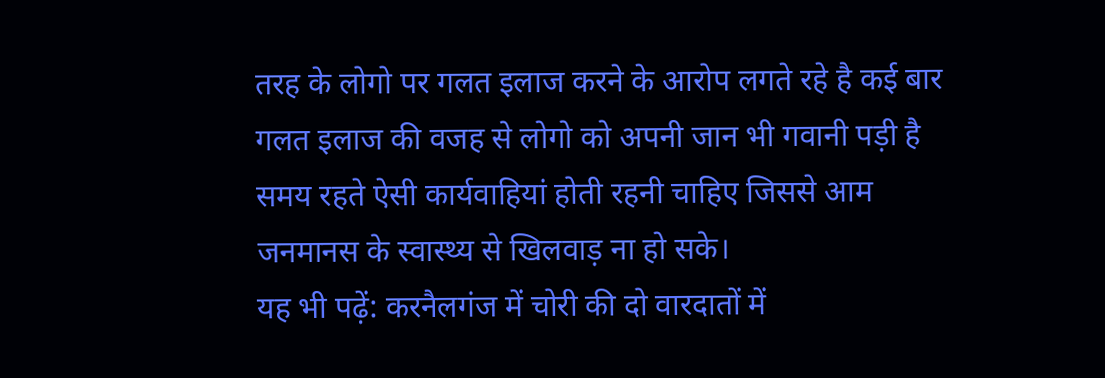तरह के लोगो पर गलत इलाज करने के आरोप लगते रहे है कई बार गलत इलाज की वजह से लोगो को अपनी जान भी गवानी पड़ी है समय रहते ऐसी कार्यवाहियां होती रहनी चाहिए जिससे आम जनमानस के स्वास्थ्य से खिलवाड़ ना हो सके।
यह भी पढ़ें: करनैलगंज में चोरी की दो वारदातों में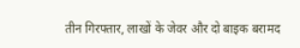तीन गिरफ्तार, लाखों के जेवर और दो बाइक बरामद